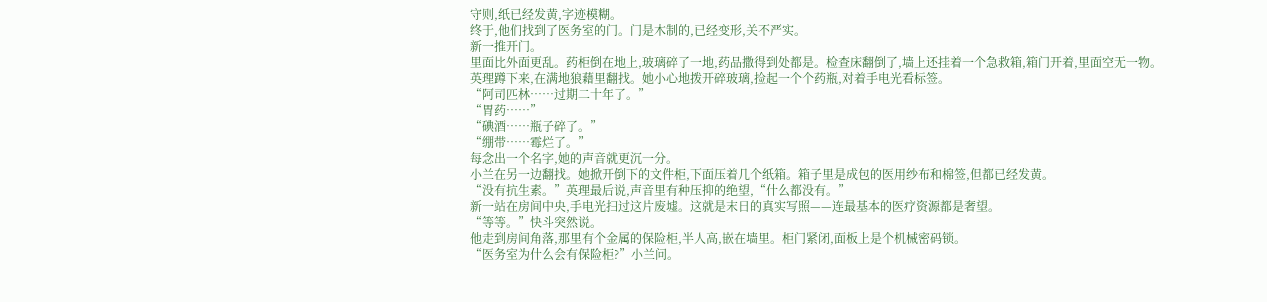守则,纸已经发黄,字迹模糊。
终于,他们找到了医务室的门。门是木制的,已经变形,关不严实。
新一推开门。
里面比外面更乱。药柜倒在地上,玻璃碎了一地,药品撒得到处都是。检查床翻倒了,墙上还挂着一个急救箱,箱门开着,里面空无一物。
英理蹲下来,在满地狼藉里翻找。她小心地拨开碎玻璃,捡起一个个药瓶,对着手电光看标签。
“阿司匹林……过期二十年了。”
“胃药……”
“碘酒……瓶子碎了。”
“绷带……霉烂了。”
每念出一个名字,她的声音就更沉一分。
小兰在另一边翻找。她掀开倒下的文件柜,下面压着几个纸箱。箱子里是成包的医用纱布和棉签,但都已经发黄。
“没有抗生素。”英理最后说,声音里有种压抑的绝望,“什么都没有。”
新一站在房间中央,手电光扫过这片废墟。这就是末日的真实写照——连最基本的医疗资源都是奢望。
“等等。”快斗突然说。
他走到房间角落,那里有个金属的保险柜,半人高,嵌在墙里。柜门紧闭,面板上是个机械密码锁。
“医务室为什么会有保险柜?”小兰问。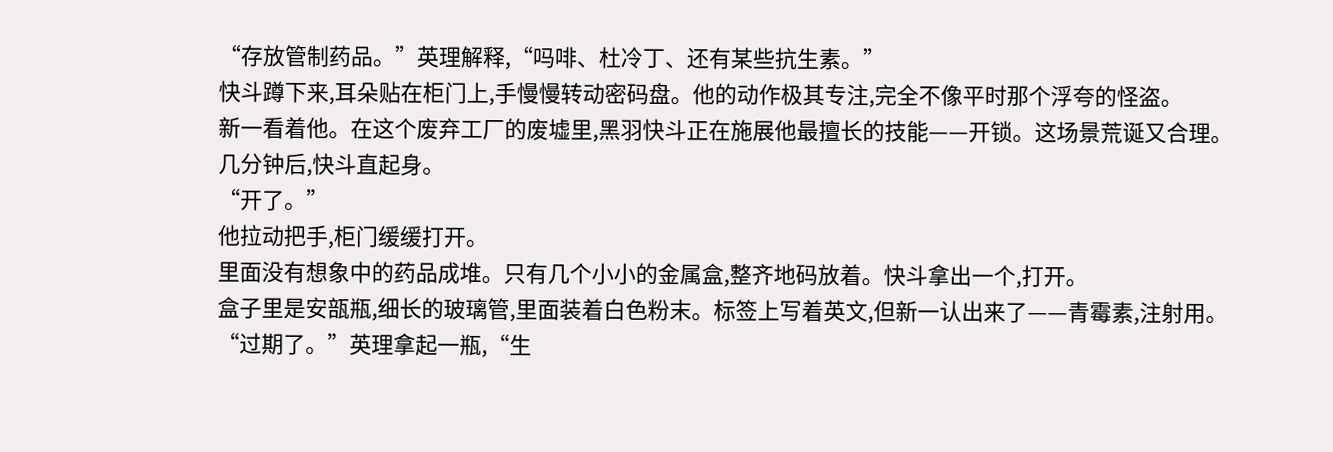“存放管制药品。”英理解释,“吗啡、杜冷丁、还有某些抗生素。”
快斗蹲下来,耳朵贴在柜门上,手慢慢转动密码盘。他的动作极其专注,完全不像平时那个浮夸的怪盗。
新一看着他。在这个废弃工厂的废墟里,黑羽快斗正在施展他最擅长的技能——开锁。这场景荒诞又合理。
几分钟后,快斗直起身。
“开了。”
他拉动把手,柜门缓缓打开。
里面没有想象中的药品成堆。只有几个小小的金属盒,整齐地码放着。快斗拿出一个,打开。
盒子里是安瓿瓶,细长的玻璃管,里面装着白色粉末。标签上写着英文,但新一认出来了——青霉素,注射用。
“过期了。”英理拿起一瓶,“生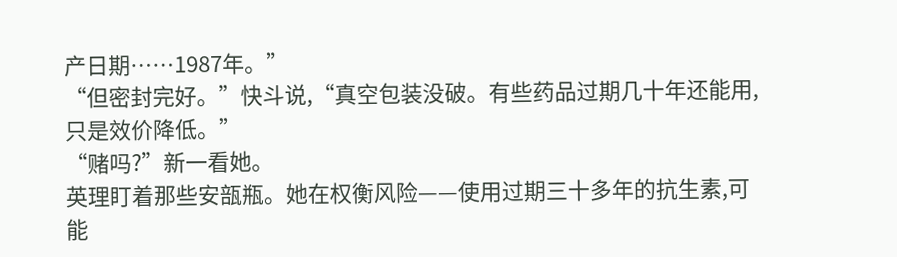产日期……1987年。”
“但密封完好。”快斗说,“真空包装没破。有些药品过期几十年还能用,只是效价降低。”
“赌吗?”新一看她。
英理盯着那些安瓿瓶。她在权衡风险——使用过期三十多年的抗生素,可能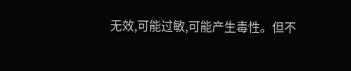无效,可能过敏,可能产生毒性。但不